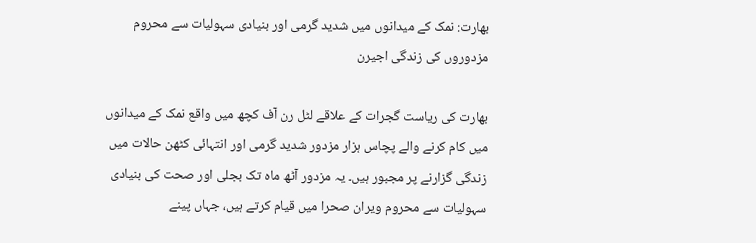بھارت: نمک کے میدانوں میں شدید گرمی اور بنیادی سہولیات سے محروم مزدوروں کی زندگی اجیرن

بھارت کی ریاست گجرات کے علاقے لٹل رن آف کچھ میں واقع نمک کے میدانوں میں کام کرنے والے پچاس ہزار مزدور شدید گرمی اور انتہائی کٹھن حالات میں زندگی گزارنے پر مجبور ہیں۔ یہ مزدور آٹھ ماہ تک بجلی اور صحت کی بنیادی سہولیات سے محروم ویران صحرا میں قیام کرتے ہیں، جہاں پینے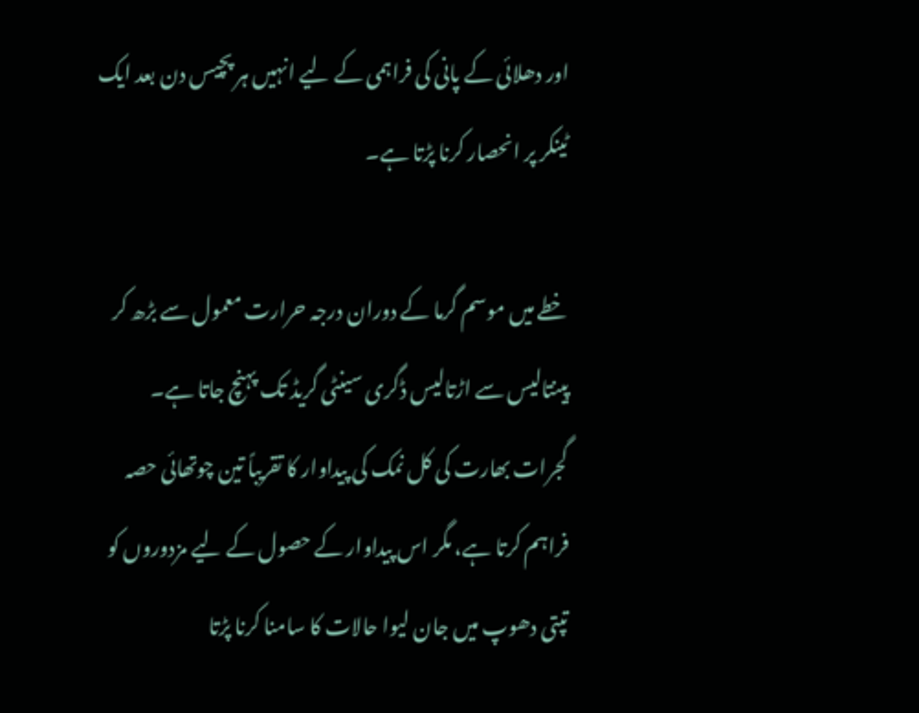اور دھلائی کے پانی کی فراہمی کے لیے انہیں ہر پچیس دن بعد ایک ٹینکر پر انحصار کرنا پڑتا ہے۔

خطے میں موسم گرما کے دوران درجہ حرارت معمول سے بڑھ کر پینتالیس سے اڑتالیس ڈگری سینٹی گریڈ تک پہنچ جاتا ہے۔ گجرات بھارت کی کل نمک کی پیداوار کا تقریباً تین چوتھائی حصہ فراہم کرتا ہے، مگر اس پیداوار کے حصول کے لیے مزدوروں کو تپتی دھوپ میں جان لیوا حالات کا سامنا کرنا پڑتا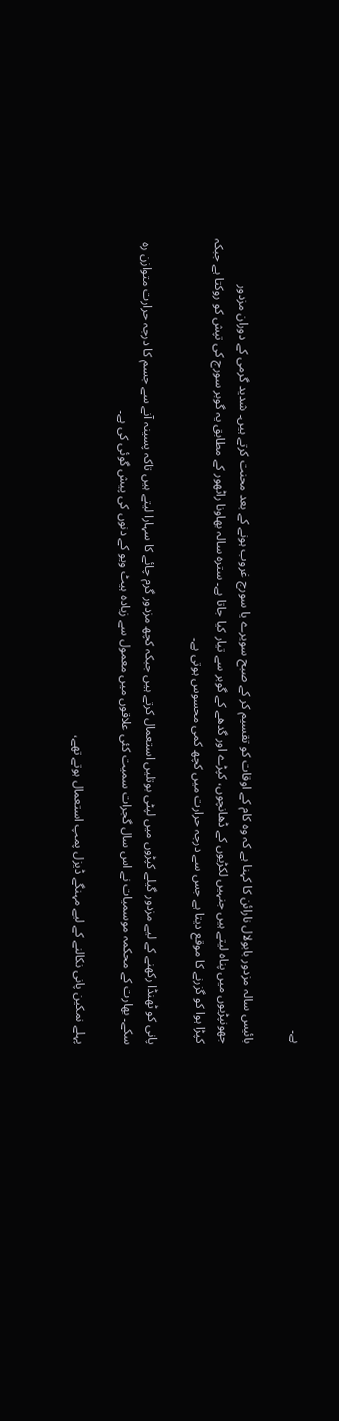ہے۔

بائیس سالہ مزدور بابولال نارائن کا کہنا ہے کہ وہ کام کے اوقات کو تقسیم کر کے صبح سویرے یا سورج غروب ہونے کے بعد محنت کرتے ہیں۔ شدید گرمی کے دوران مزدور جھونپڑیوں میں پناہ لیتے ہیں جنہیں لکڑیوں کے ڈھانچوں، کپڑے اور گدھے کے گوبر سے تیار کیا جاتا ہے۔ سترہ سالہ بھاونا راٹھور کے مطابق یہ گوبر سورج کی تپش کو روکتا ہے جبکہ کپڑا ہوا کو گزرنے کا موقع دیتا ہے جس سے درجہ حرارت میں کچھ کمی محسوس ہوتی ہے۔

پانی کو ٹھنڈا رکھنے کے لیے مزدور گیلے کپڑوں میں لپٹی بوتلیں استعمال کرتے ہیں جبکہ کچھ مزدور گرم چائے کا سہارا لیتے ہیں تاکہ پسینہ آنے سے جسم کا درجہ حرارت متوازن رہ سکے۔ بھارت کے محکمہ موسمیات نے اس سال گجرات سمیت کئی علاقوں میں معمول سے زیادہ ہیٹ ویو کے دنوں کی پیش گوئی کی ہے۔

پہلے نمکین پانی نکالنے کے لیے مہنگے ڈیزل پمپ استعمال ہوتے تھے،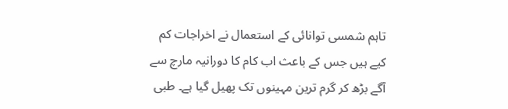تاہم شمسی توانائی کے استعمال نے اخراجات کم کیے ہیں جس کے باعث اب کام کا دورانیہ مارچ سے آگے بڑھ کر گرم ترین مہینوں تک پھیل گیا ہے۔ طبی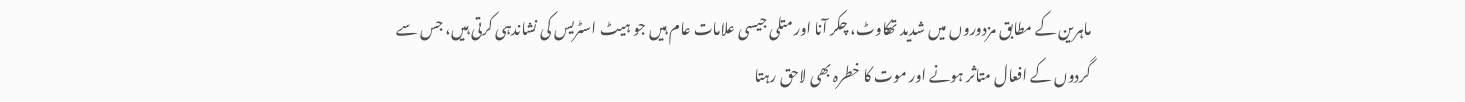ماہرین کے مطابق مزدوروں میں شدید تھکاوٹ، چکر آنا اور متلی جیسی علامات عام ہیں جو ہیٹ اسٹریس کی نشاندہی کرتی ہیں، جس سے گردوں کے افعال متاثر ہونے اور موت کا خطرہ بھی لاحق رہتا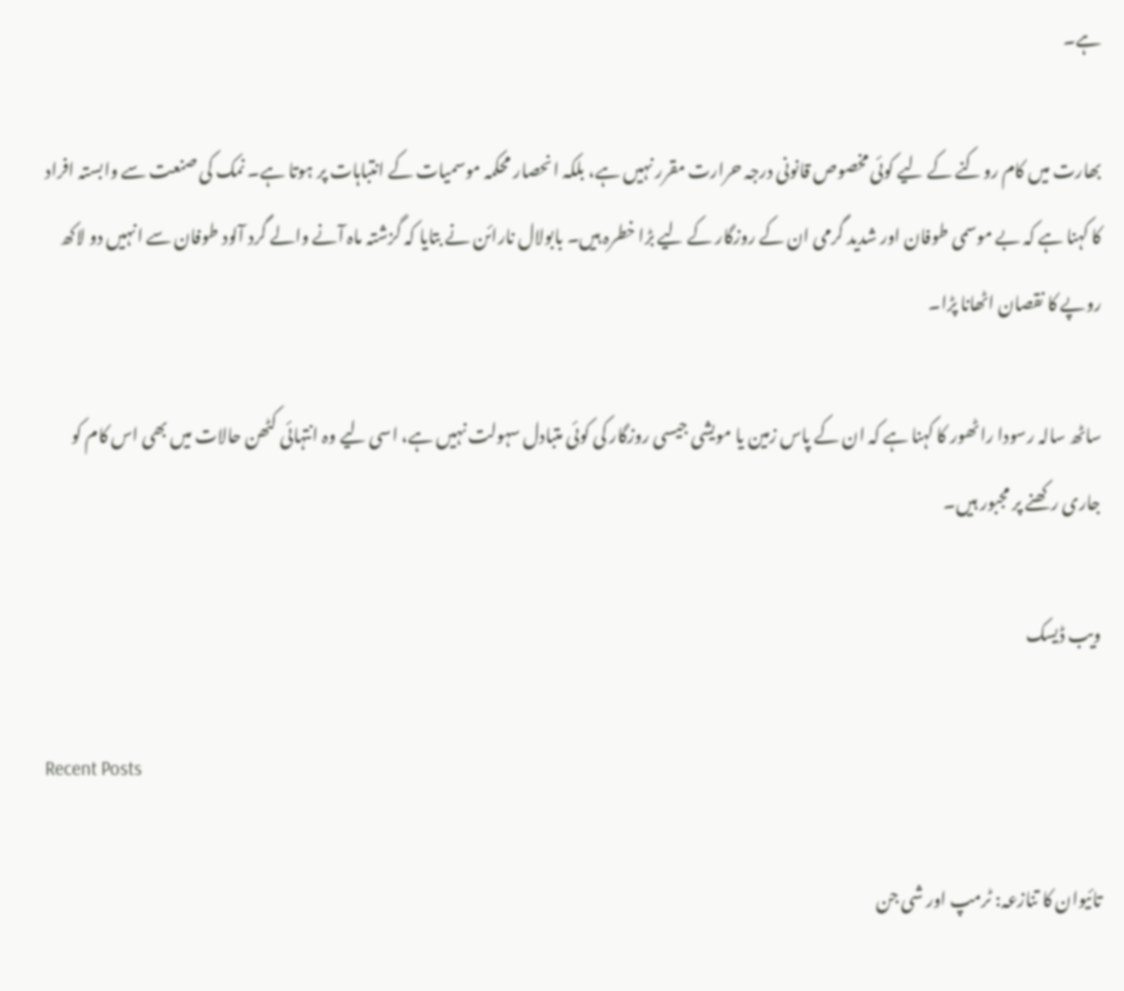ہے۔

بھارت میں کام روکنے کے لیے کوئی مخصوص قانونی درجہ حرارت مقرر نہیں ہے، بلکہ انحصار محکمہ موسمیات کے انتباہات پر ہوتا ہے۔ نمک کی صنعت سے وابستہ افراد کا کہنا ہے کہ بے موسمی طوفان اور شدید گرمی ان کے روزگار کے لیے بڑا خطرہ ہیں۔ بابولال نارائن نے بتایا کہ گزشتہ ماہ آنے والے گرد آلود طوفان سے انہیں دو لاکھ روپے کا نقصان اٹھانا پڑا۔

ساٹھ سالہ رسودا راٹھور کا کہنا ہے کہ ان کے پاس زمین یا مویشی جیسی روزگار کی کوئی متبادل سہولت نہیں ہے، اسی لیے وہ انتہائی کٹھن حالات میں بھی اس کام کو جاری رکھنے پر مجبور ہیں۔

ویب ڈیسک

Recent Posts

تائیوان کا تنازعہ: ٹرمپ اور شی جن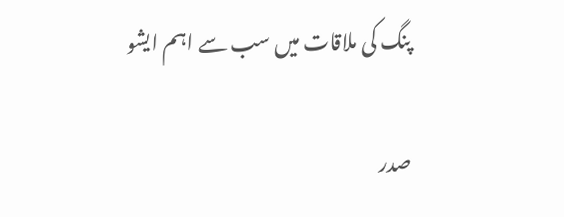پنگ کی ملاقات میں سب سے اہم ایشو

صدر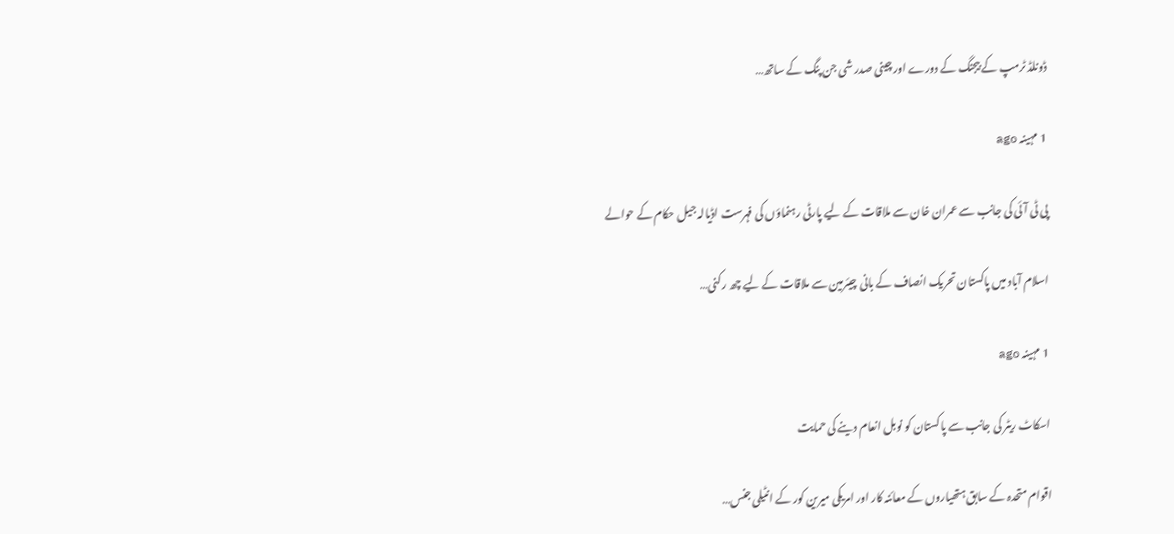ڈونلڈ ٹرمپ کے بیجنگ کے دورے اور چینی صدر شی جن پنگ کے ساتھ…

1 مہینہ ago

پی ٹی آئی کی جانب سے عمران خان سے ملاقات کے لیے پارٹی رہنماؤں کی فہرست اڈیالہ جیل حکام کے حوالے

اسلام آباد میں پاکستان تحریک انصاف کے بانی چیئرمین سے ملاقات کے لیے چھ رکنی…

1 مہینہ ago

اسکاٹ ریٹر کی جانب سے پاکستان کو نوبل انعام دینے کی حمایت

اقوام متحدہ کے سابق ہتھیاروں کے معائنہ کار اور امریکی میرین کور کے انٹیلی جنس…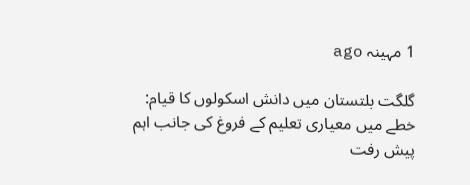1 مہینہ ago

گلگت بلتستان میں دانش اسکولوں کا قیام: خطے میں معیاری تعلیم کے فروغ کی جانب اہم پیش رفت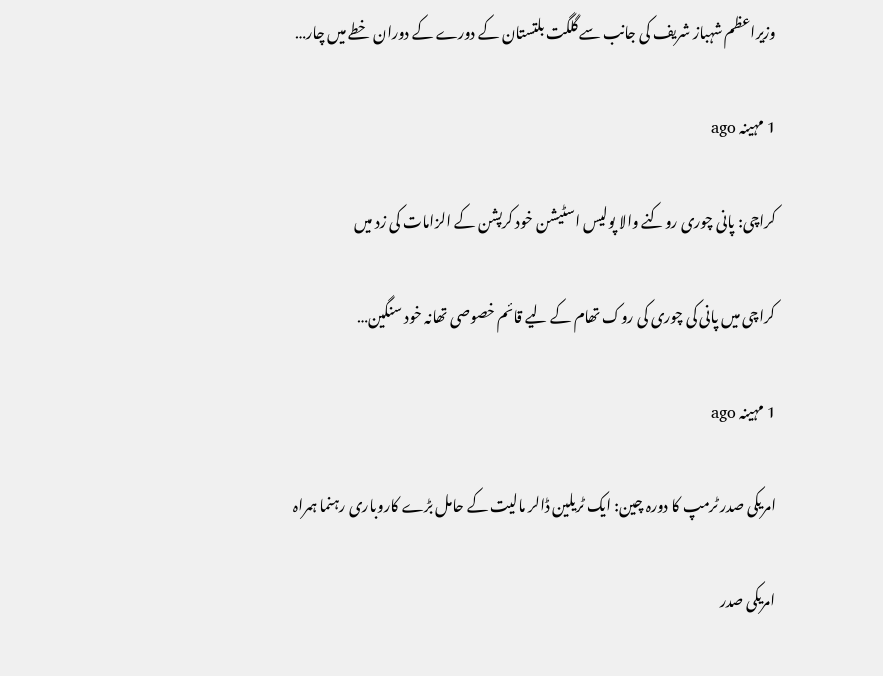وزیراعظم شہباز شریف کی جانب سے گلگت بلتستان کے دورے کے دوران خطے میں چار…

1 مہینہ ago

کراچی: پانی چوری روکنے والا پولیس اسٹیشن خود کرپشن کے الزامات کی زد میں

کراچی میں پانی کی چوری کی روک تھام کے لیے قائم خصوصی تھانہ خود سنگین…

1 مہینہ ago

امریکی صدر ٹرمپ کا دورہ چین: ایک ٹریلین ڈالر مالیت کے حامل بڑے کاروباری رہنما ہمراہ

امریکی صدر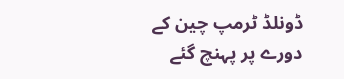ڈونلڈ ٹرمپ چین کے دورے پر پہنچ گئے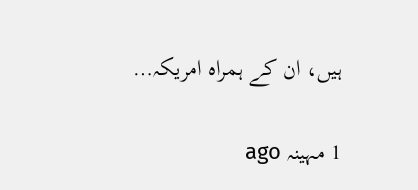ہیں، ان کے ہمراہ امریکہ…

1 مہینہ ago